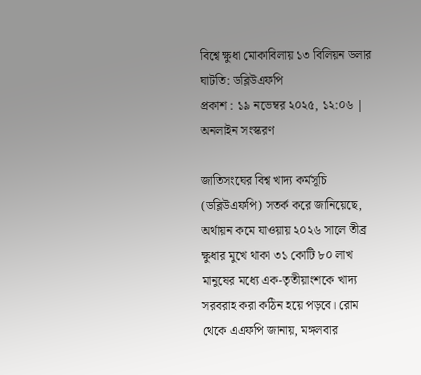বিশ্বে ক্ষুধা মোকাবিলায় ১৩ বিলিয়ন ডলার ঘাটতি: ডব্লিউএফপি
প্রকাশ : ১৯ নভেম্বর ২০২৫, ১২:০৬ | অনলাইন সংস্করণ

জাতিসংঘের বিশ্ব খাদ্য কর্মসূচি (ডব্লিউএফপি) সতর্ক করে জানিয়েছে, অর্থায়ন কমে যাওয়ায় ২০২৬ সালে তীব্র ক্ষুধার মুখে থাকা ৩১ কোটি ৮০ লাখ মানুষের মধ্যে এক-তৃতীয়াংশকে খাদ্য সরবরাহ করা কঠিন হয়ে পড়বে। রোম থেকে এএফপি জানায়, মঙ্গলবার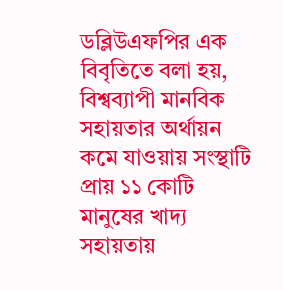ডব্লিউএফপির এক বিবৃতিতে বলা হয়, বিশ্বব্যাপী মানবিক সহায়তার অর্থায়ন কমে যাওয়ায় সংস্থাটি প্রায় ১১ কোটি মানুষের খাদ্য সহায়তায়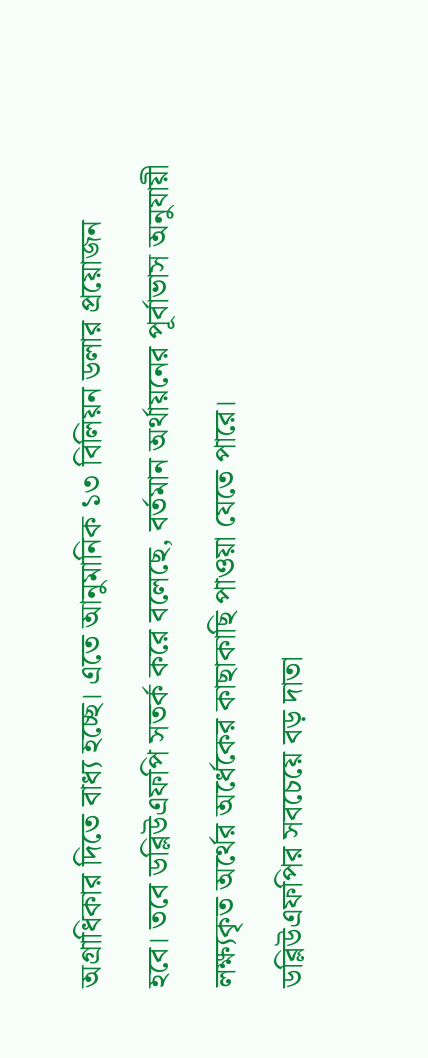অগ্রাধিকার দিতে বাধ্য হচ্ছে। এতে আনুমানিক ১৩ বিলিয়ন ডলার প্রয়োজন হবে। তবে ডব্লিউএফপি সতর্ক করে বলেছে, বর্তমান অর্থায়নের পূর্বাভাস অনুযায়ী লক্ষ্যকৃত অর্থের অর্ধেকের কাছাকাছি পাওয়া যেতে পারে।
ডব্লিউএফপির সবচেয়ে বড় দাতা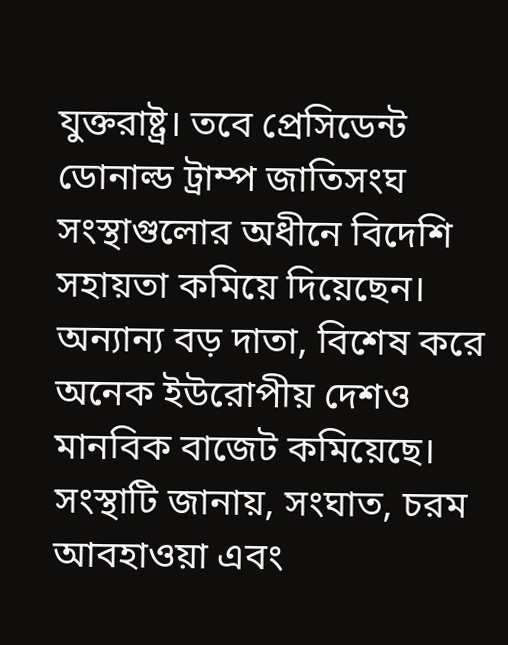যুক্তরাষ্ট্র। তবে প্রেসিডেন্ট ডোনাল্ড ট্রাম্প জাতিসংঘ সংস্থাগুলোর অধীনে বিদেশি সহায়তা কমিয়ে দিয়েছেন। অন্যান্য বড় দাতা, বিশেষ করে অনেক ইউরোপীয় দেশও মানবিক বাজেট কমিয়েছে।
সংস্থাটি জানায়, সংঘাত, চরম আবহাওয়া এবং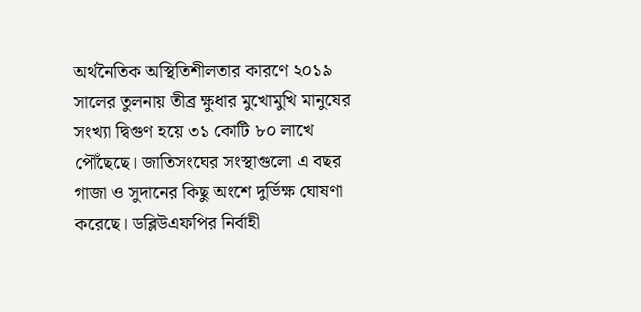অর্থনৈতিক অস্থিতিশীলতার কারণে ২০১৯ সালের তুলনায় তীব্র ক্ষুধার মুখোমুখি মানুষের সংখ্যা দ্বিগুণ হয়ে ৩১ কোটি ৮০ লাখে পৌঁছেছে। জাতিসংঘের সংস্থাগুলো এ বছর গাজা ও সুদানের কিছু অংশে দুর্ভিক্ষ ঘোষণা করেছে। ডব্লিউএফপির নির্বাহী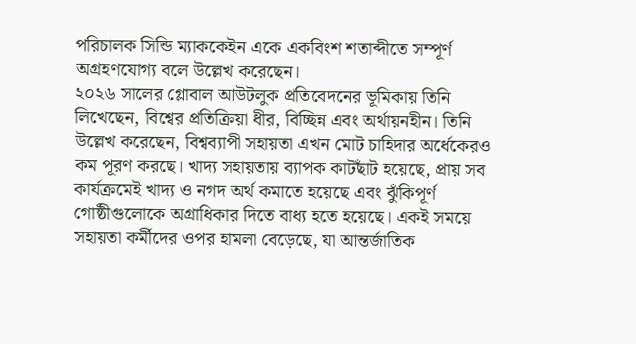পরিচালক সিন্ডি ম্যাককেইন একে একবিংশ শতাব্দীতে সম্পূর্ণ অগ্রহণযোগ্য বলে উল্লেখ করেছেন।
২০২৬ সালের গ্লোবাল আউটলুক প্রতিবেদনের ভূমিকায় তিনি লিখেছেন, বিশ্বের প্রতিক্রিয়া ধীর, বিচ্ছিন্ন এবং অর্থায়নহীন। তিনি উল্লেখ করেছেন, বিশ্বব্যাপী সহায়তা এখন মোট চাহিদার অর্ধেকেরও কম পূরণ করছে। খাদ্য সহায়তায় ব্যাপক কাটছাঁট হয়েছে, প্রায় সব কার্যক্রমেই খাদ্য ও নগদ অর্থ কমাতে হয়েছে এবং ঝুঁকিপূর্ণ গোষ্ঠীগুলোকে অগ্রাধিকার দিতে বাধ্য হতে হয়েছে। একই সময়ে সহায়তা কর্মীদের ওপর হামলা বেড়েছে, যা আন্তর্জাতিক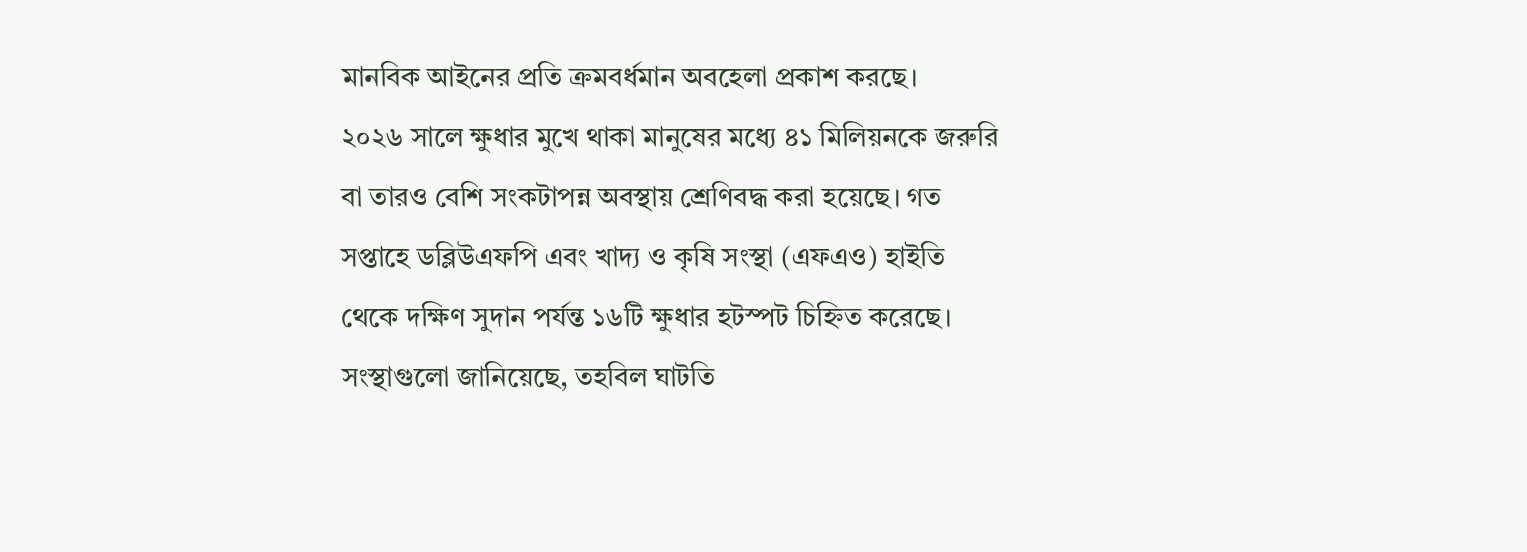মানবিক আইনের প্রতি ক্রমবর্ধমান অবহেলা প্রকাশ করছে।
২০২৬ সালে ক্ষুধার মুখে থাকা মানুষের মধ্যে ৪১ মিলিয়নকে জরুরি বা তারও বেশি সংকটাপন্ন অবস্থায় শ্রেণিবদ্ধ করা হয়েছে। গত সপ্তাহে ডব্লিউএফপি এবং খাদ্য ও কৃষি সংস্থা (এফএও) হাইতি থেকে দক্ষিণ সুদান পর্যন্ত ১৬টি ক্ষুধার হটস্পট চিহ্নিত করেছে। সংস্থাগুলো জানিয়েছে, তহবিল ঘাটতি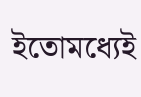ইতোমধ্যেই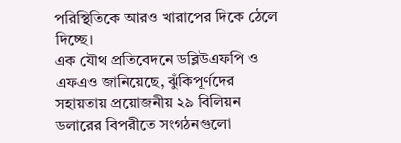পরিস্থিতিকে আরও খারাপের দিকে ঠেলে দিচ্ছে।
এক যৌথ প্রতিবেদনে ডব্লিউএফপি ও এফএও জানিয়েছে, ঝুঁকিপূর্ণদের সহায়তায় প্রয়োজনীয় ২৯ বিলিয়ন ডলারের বিপরীতে সংগঠনগুলো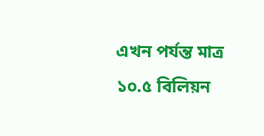এখন পর্যন্ত মাত্র ১০.৫ বিলিয়ন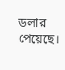ডলার পেয়েছে।